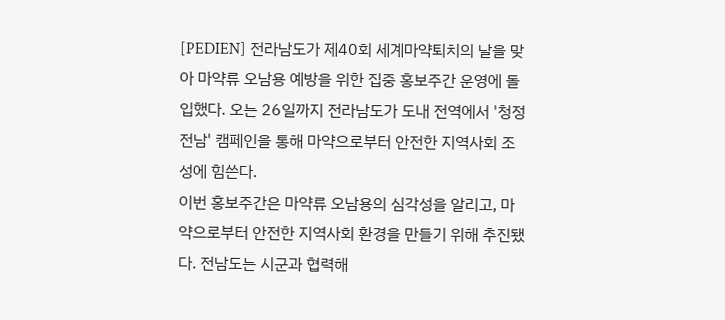[PEDIEN] 전라남도가 제40회 세계마약퇴치의 날을 맞아 마약류 오남용 예방을 위한 집중 홍보주간 운영에 돌입했다. 오는 26일까지 전라남도가 도내 전역에서 '청정 전남' 캠페인을 통해 마약으로부터 안전한 지역사회 조성에 힘쓴다.
이번 홍보주간은 마약류 오남용의 심각성을 알리고, 마약으로부터 안전한 지역사회 환경을 만들기 위해 추진됐다. 전남도는 시군과 협력해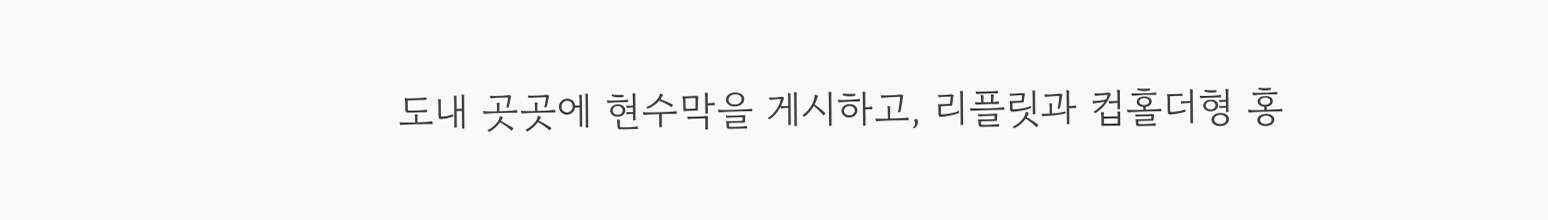도내 곳곳에 현수막을 게시하고, 리플릿과 컵홀더형 홍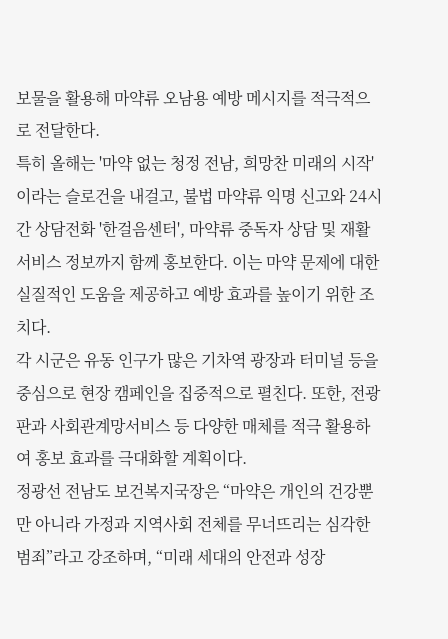보물을 활용해 마약류 오남용 예방 메시지를 적극적으로 전달한다.
특히 올해는 '마약 없는 청정 전남, 희망찬 미래의 시작'이라는 슬로건을 내걸고, 불법 마약류 익명 신고와 24시간 상담전화 '한걸음센터', 마약류 중독자 상담 및 재활 서비스 정보까지 함께 홍보한다. 이는 마약 문제에 대한 실질적인 도움을 제공하고 예방 효과를 높이기 위한 조치다.
각 시군은 유동 인구가 많은 기차역 광장과 터미널 등을 중심으로 현장 캠페인을 집중적으로 펼친다. 또한, 전광판과 사회관계망서비스 등 다양한 매체를 적극 활용하여 홍보 효과를 극대화할 계획이다.
정광선 전남도 보건복지국장은 “마약은 개인의 건강뿐만 아니라 가정과 지역사회 전체를 무너뜨리는 심각한 범죄”라고 강조하며, “미래 세대의 안전과 성장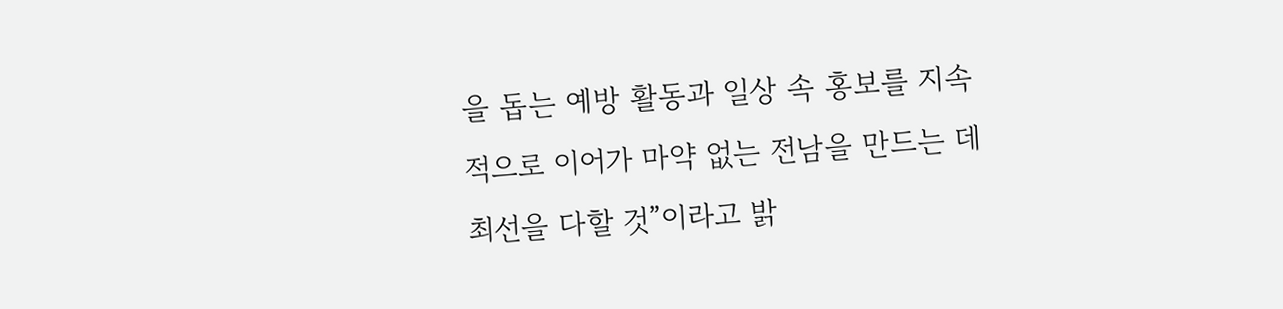을 돕는 예방 활동과 일상 속 홍보를 지속적으로 이어가 마약 없는 전남을 만드는 데 최선을 다할 것”이라고 밝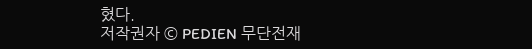혔다.
저작권자 © PEDIEN 무단전재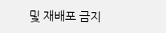및 재배포 금지